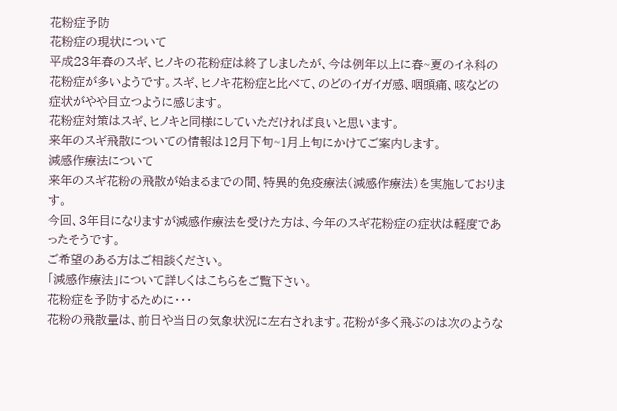花粉症予防
花粉症の現状について
平成23年春のスギ、ヒノキの花粉症は終了しましたが、今は例年以上に春~夏のイネ科の花粉症が多いようです。スギ、ヒノキ花粉症と比べて、のどのイガイガ感、咽頭痛、咳などの症状がやや目立つように感じます。
花粉症対策はスギ、ヒノキと同様にしていただければ良いと思います。
来年のスギ飛散についての情報は12月下旬~1月上旬にかけてご案内します。
減感作療法について
来年のスギ花粉の飛散が始まるまでの間、特異的免疫療法(減感作療法)を実施しております。
今回、3年目になりますが減感作療法を受けた方は、今年のスギ花粉症の症状は軽度であったそうです。
ご希望のある方はご相談ください。
「減感作療法」について詳しくはこちらをご覧下さい。
花粉症を予防するために・・・
花粉の飛散量は、前日や当日の気象状況に左右されます。花粉が多く飛ぶのは次のような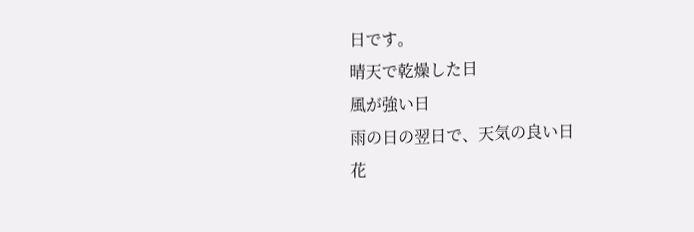日です。
晴天で乾燥した日
風が強い日
雨の日の翌日で、天気の良い日
花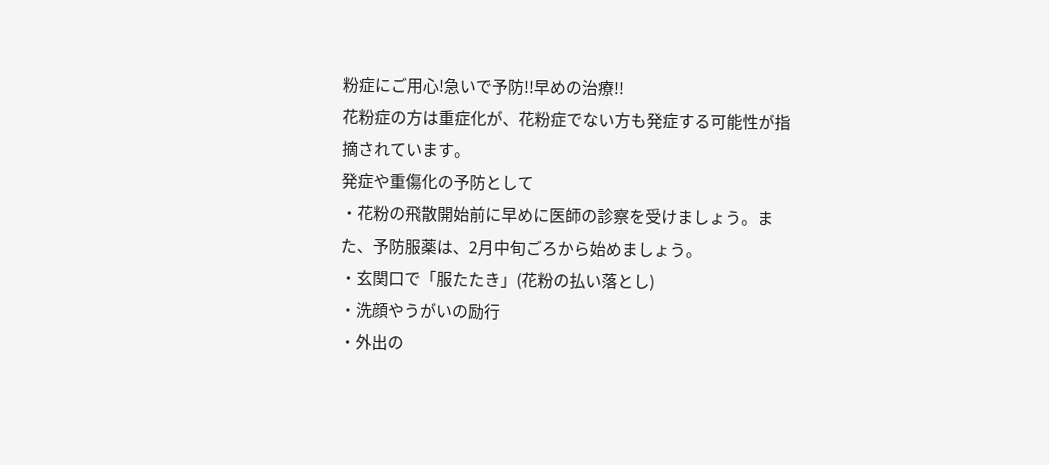粉症にご用心!急いで予防!!早めの治療!!
花粉症の方は重症化が、花粉症でない方も発症する可能性が指摘されています。
発症や重傷化の予防として
・花粉の飛散開始前に早めに医師の診察を受けましょう。また、予防服薬は、2月中旬ごろから始めましょう。
・玄関口で「服たたき」(花粉の払い落とし)
・洗顔やうがいの励行
・外出の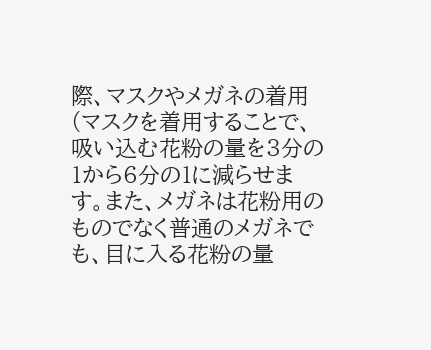際、マスクやメガネの着用
(マスクを着用することで、吸い込む花粉の量を3分の1から6分の1に減らせます。また、メガネは花粉用のものでなく普通のメガネでも、目に入る花粉の量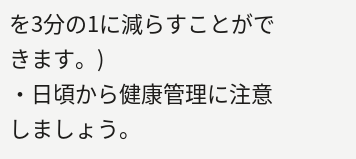を3分の1に減らすことができます。)
・日頃から健康管理に注意しましょう。